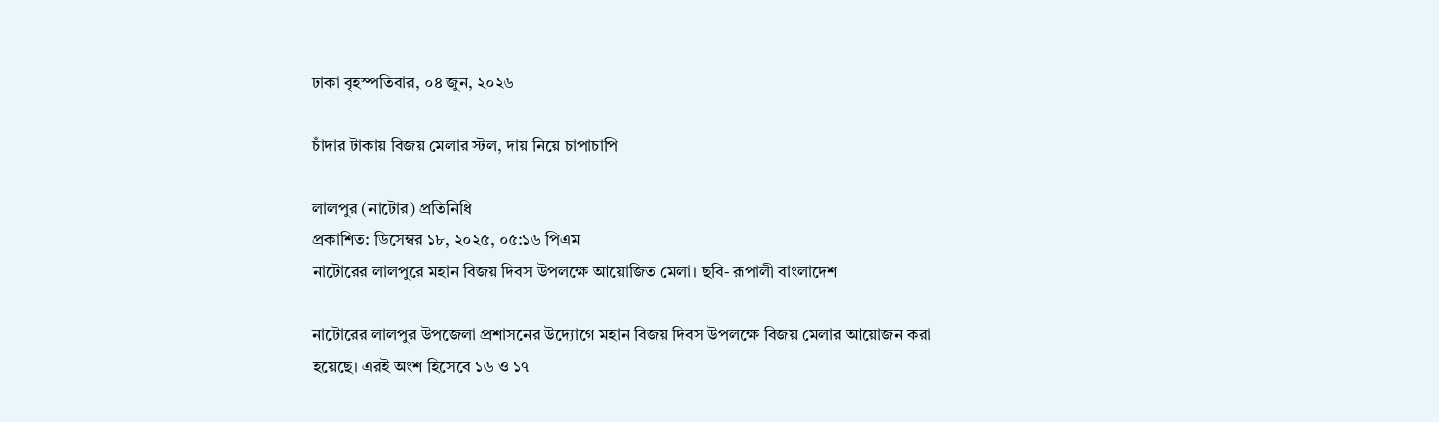ঢাকা বৃহস্পতিবার, ০৪ জুন, ২০২৬

চাঁদার টাকায় বিজয় মেলার স্টল, দায় নিয়ে চাপাচাপি

লালপুর (নাটোর) প্রতিনিধি
প্রকাশিত: ডিসেম্বর ১৮, ২০২৫, ০৫:১৬ পিএম
নাটোরের লালপুরে মহান বিজয় দিবস উপলক্ষে আয়োজিত মেলা। ছবি- রূপালী বাংলাদেশ

নাটোরের লালপুর উপজেলা প্রশাসনের উদ্যোগে মহান বিজয় দিবস উপলক্ষে বিজয় মেলার আয়োজন করা হয়েছে। এরই অংশ হিসেবে ১৬ ও ১৭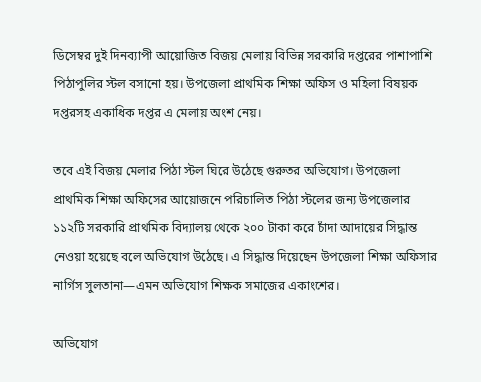ডিসেম্বর দুই দিনব্যাপী আয়োজিত বিজয় মেলায় বিভিন্ন সরকারি দপ্তরের পাশাপাশি পিঠাপুলির স্টল বসানো হয়। উপজেলা প্রাথমিক শিক্ষা অফিস ও মহিলা বিষয়ক দপ্তরসহ একাধিক দপ্তর এ মেলায় অংশ নেয়।

তবে এই বিজয় মেলার পিঠা স্টল ঘিরে উঠেছে গুরুতর অভিযোগ। উপজেলা প্রাথমিক শিক্ষা অফিসের আয়োজনে পরিচালিত পিঠা স্টলের জন্য উপজেলার ১১২টি সরকারি প্রাথমিক বিদ্যালয় থেকে ২০০ টাকা করে চাঁদা আদায়ের সিদ্ধান্ত নেওয়া হয়েছে বলে অভিযোগ উঠেছে। এ সিদ্ধান্ত দিয়েছেন উপজেলা শিক্ষা অফিসার নার্গিস সুলতানা—এমন অভিযোগ শিক্ষক সমাজের একাংশের।

অভিযোগ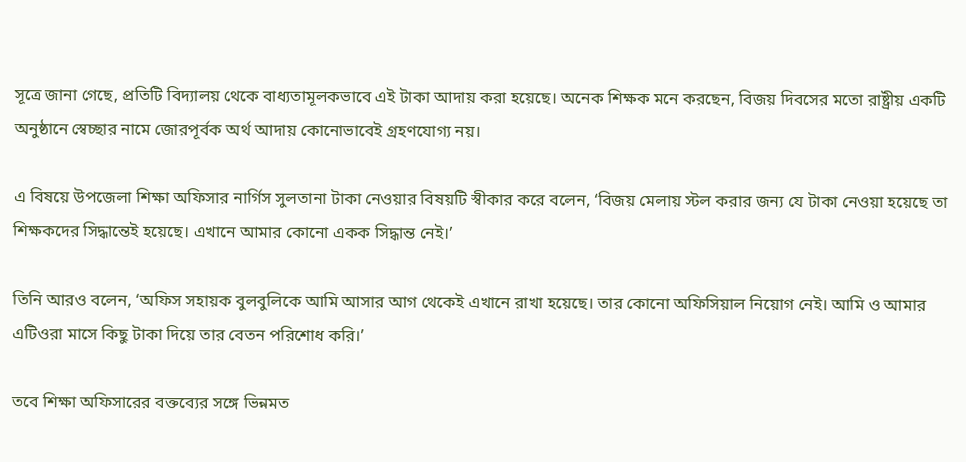সূত্রে জানা গেছে, প্রতিটি বিদ্যালয় থেকে বাধ্যতামূলকভাবে এই টাকা আদায় করা হয়েছে। অনেক শিক্ষক মনে করছেন, বিজয় দিবসের মতো রাষ্ট্রীয় একটি অনুষ্ঠানে স্বেচ্ছার নামে জোরপূর্বক অর্থ আদায় কোনোভাবেই গ্রহণযোগ্য নয়।

এ বিষয়ে উপজেলা শিক্ষা অফিসার নার্গিস সুলতানা টাকা নেওয়ার বিষয়টি স্বীকার করে বলেন, ‘বিজয় মেলায় স্টল করার জন্য যে টাকা নেওয়া হয়েছে তা শিক্ষকদের সিদ্ধান্তেই হয়েছে। এখানে আমার কোনো একক সিদ্ধান্ত নেই।’

তিনি আরও বলেন, ‘অফিস সহায়ক বুলবুলিকে আমি আসার আগ থেকেই এখানে রাখা হয়েছে। তার কোনো অফিসিয়াল নিয়োগ নেই। আমি ও আমার এটিওরা মাসে কিছু টাকা দিয়ে তার বেতন পরিশোধ করি।’

তবে শিক্ষা অফিসারের বক্তব্যের সঙ্গে ভিন্নমত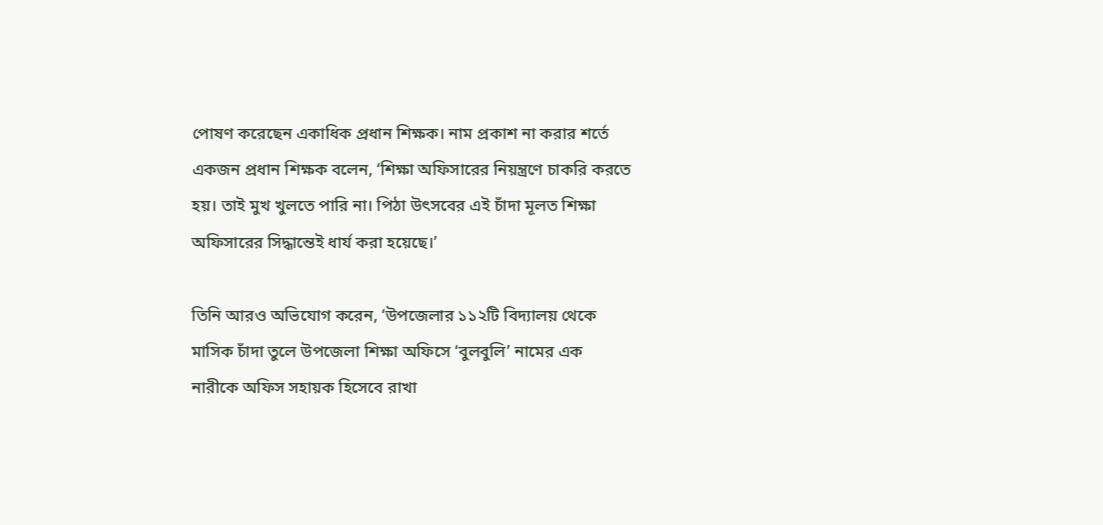পোষণ করেছেন একাধিক প্রধান শিক্ষক। নাম প্রকাশ না করার শর্তে একজন প্রধান শিক্ষক বলেন, ‘শিক্ষা অফিসারের নিয়ন্ত্রণে চাকরি করতে হয়। তাই মুখ খুলতে পারি না। পিঠা উৎসবের এই চাঁদা মূলত শিক্ষা অফিসারের সিদ্ধান্তেই ধার্য করা হয়েছে।’

তিনি আরও অভিযোগ করেন, ‘উপজেলার ১১২টি বিদ্যালয় থেকে মাসিক চাঁদা তুলে উপজেলা শিক্ষা অফিসে ‘বুলবুলি’ নামের এক নারীকে অফিস সহায়ক হিসেবে রাখা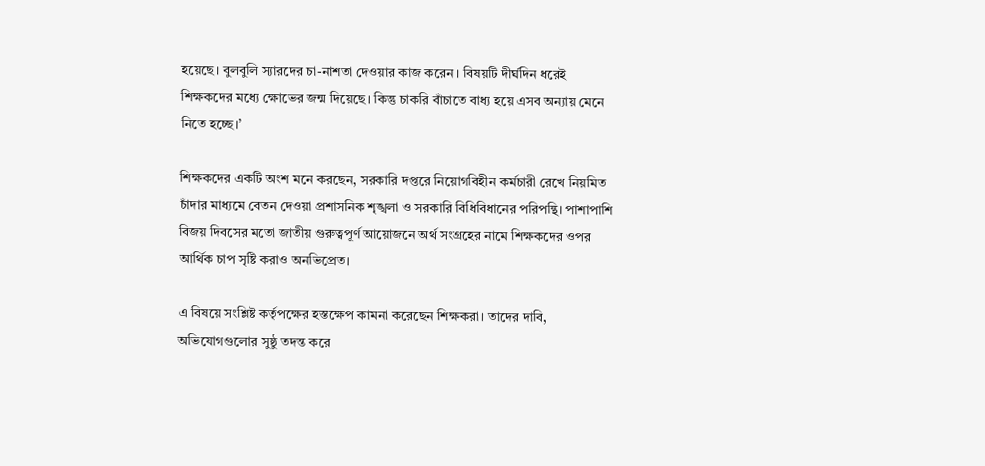হয়েছে। বুলবুলি স্যারদের চা-নাশতা দেওয়ার কাজ করেন। বিষয়টি দীর্ঘদিন ধরেই শিক্ষকদের মধ্যে ক্ষোভের জন্ম দিয়েছে। কিন্তু চাকরি বাঁচাতে বাধ্য হয়ে এসব অন্যায় মেনে নিতে হচ্ছে।’

শিক্ষকদের একটি অংশ মনে করছেন, সরকারি দপ্তরে নিয়োগবিহীন কর্মচারী রেখে নিয়মিত চাঁদার মাধ্যমে বেতন দেওয়া প্রশাসনিক শৃঙ্খলা ও সরকারি বিধিবিধানের পরিপন্থি। পাশাপাশি বিজয় দিবসের মতো জাতীয় গুরুত্বপূর্ণ আয়োজনে অর্থ সংগ্রহের নামে শিক্ষকদের ওপর আর্থিক চাপ সৃষ্টি করাও অনভিপ্রেত।

এ বিষয়ে সংশ্লিষ্ট কর্তৃপক্ষের হস্তক্ষেপ কামনা করেছেন শিক্ষকরা। তাদের দাবি, অভিযোগগুলোর সুষ্ঠু তদন্ত করে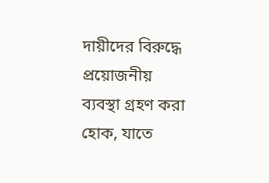দায়ীদের বিরুদ্ধে প্রয়োজনীয় ব্যবস্থা গ্রহণ করা হোক, যাতে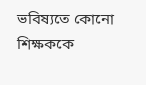ভবিষ্যতে কোনো শিক্ষককে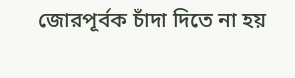জোরপূর্বক চাঁদা দিতে না হয়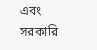এবং সরকারি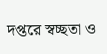দপ্তরে স্বচ্ছতা ও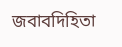জবাবদিহিতা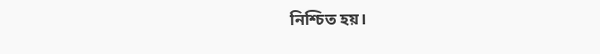নিশ্চিত হয়।